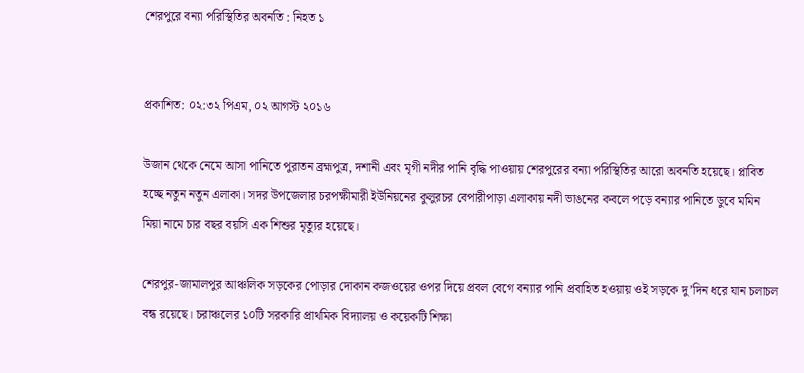শেরপুরে বন্যা পরিস্থিতির অবনতি : নিহত ১


প্রকাশিত: ০২:৩২ পিএম, ০২ আগস্ট ২০১৬

উজান থেকে নেমে আসা পানিতে পুরাতন ব্রহ্মপুত্র, দশানী এবং মৃগী নদীর পানি বৃদ্ধি পাওয়ায় শেরপুরের বন্যা পরিস্থিতির আরো অবনতি হয়েছে। প্লাবিত হচ্ছে নতুন নতুন এলাকা। সদর উপজেলার চরপক্ষীমারী ইউনিয়নের কুলুরচর বেপারীপাড়া এলাকায় নদী ভাঙনের কবলে পড়ে বন্যার পানিতে ডুবে মমিন মিয়া নামে চার বছর বয়সি এক শিশুর মৃত্যুর হয়েছে।

শেরপুর-জামালপুর আঞ্চলিক সড়কের পোড়ার দোকান কজওয়ের ওপর দিয়ে প্রবল বেগে বন্যার পানি প্রবাহিত হওয়ায় ওই সড়কে দু’দিন ধরে যান চলাচল বন্ধ রয়েছে। চরাঞ্চলের ১০টি সরকারি প্রাথমিক বিদ্যালয় ও কয়েকটি শিক্ষা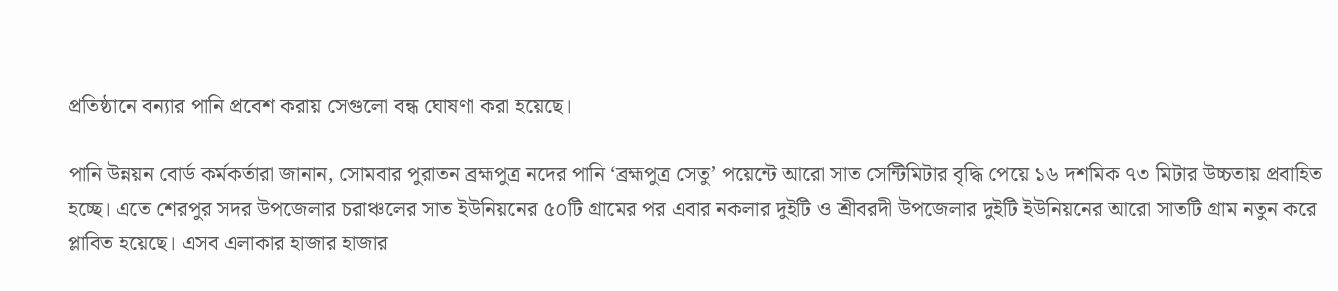প্রতিষ্ঠানে বন্যার পানি প্রবেশ করায় সেগুলো বন্ধ ঘোষণা করা হয়েছে।

পানি উন্নয়ন বোর্ড কর্মকর্তারা জানান, সোমবার পুরাতন ব্রহ্মপুত্র নদের পানি ‘ব্রহ্মপুত্র সেতু’ পয়েন্টে আরো সাত সেন্টিমিটার বৃদ্ধি পেয়ে ১৬ দশমিক ৭৩ মিটার উচ্চতায় প্রবাহিত হচ্ছে। এতে শেরপুর সদর উপজেলার চরাঞ্চলের সাত ইউনিয়নের ৫০টি গ্রামের পর এবার নকলার দুইটি ও শ্রীবরদী উপজেলার দুইটি ইউনিয়নের আরো সাতটি গ্রাম নতুন করে প্লাবিত হয়েছে। এসব এলাকার হাজার হাজার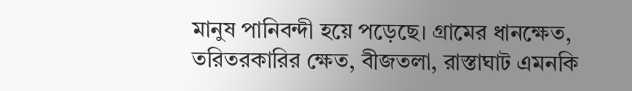মানুষ পানিবন্দী হয়ে পড়েছে। গ্রামের ধানক্ষেত, তরিতরকারির ক্ষেত, বীজতলা, রাস্তাঘাট এমনকি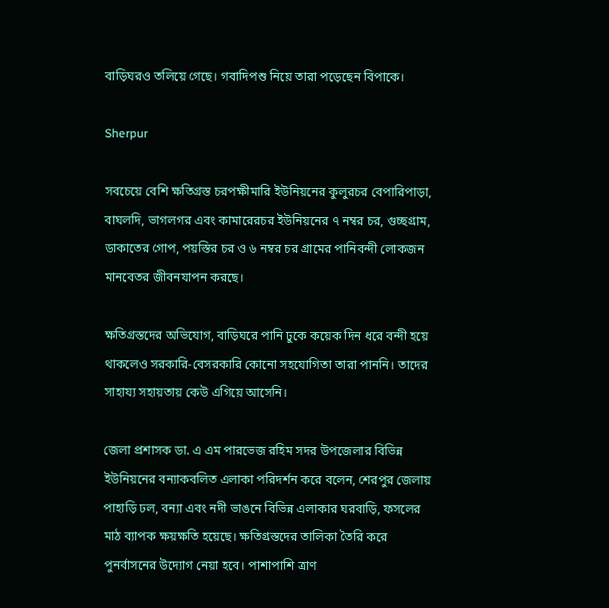বাড়িঘরও তলিয়ে গেছে। গবাদিপশু নিয়ে তারা পড়েছেন বিপাকে।

Sherpur

সবচেয়ে বেশি ক্ষতিগ্রস্ত চরপক্ষীমারি ইউনিয়নের কুলুরচর বেপারিপাড়া, বাঘলদি, ভাগলগর এবং কামারেরচর ইউনিয়নের ৭ নম্বর চর, গুচ্ছগ্রাম, ডাকাতের গোপ, পয়স্তির চর ও ৬ নম্বর চর গ্রামের পানিবন্দী লোকজন মানবেতর জীবনযাপন করছে।

ক্ষতিগ্রস্তদের অভিযোগ, বাড়িঘরে পানি ঢুকে কয়েক দিন ধরে বন্দী হয়ে থাকলেও সরকারি-বেসরকারি কোনো সহযোগিতা তারা পাননি। তাদের সাহায্য সহায়তায় কেউ এগিয়ে আসেনি।

জেলা প্রশাসক ডা. এ এম পারভেজ রহিম সদর উপজেলার বিভিন্ন ইউনিয়নের বন্যাকবলিত এলাকা পরিদর্শন করে বলেন, শেরপুর জেলায় পাহাড়ি ঢল, বন্যা এবং নদী ভাঙনে বিভিন্ন এলাকার ঘরবাড়ি, ফসলের মাঠ ব্যাপক ক্ষয়ক্ষতি হয়েছে। ক্ষতিগ্রস্তদের তালিকা তৈরি করে পুনর্বাসনের উদ্যোগ নেয়া হবে। পাশাপাশি ত্রাণ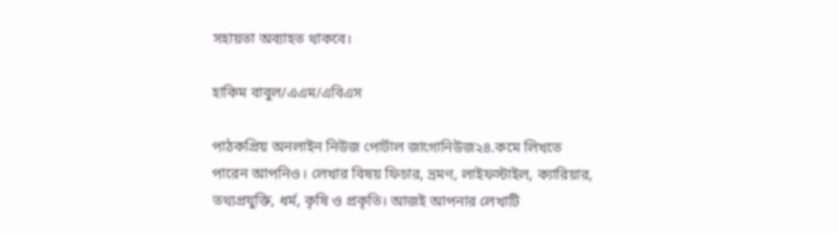সহায়তা অব্যাহত থাকবে।

হাকিম বাবুল/এএম/এবিএস

পাঠকপ্রিয় অনলাইন নিউজ পোর্টাল জাগোনিউজ২৪.কমে লিখতে পারেন আপনিও। লেখার বিষয় ফিচার, ভ্রমণ, লাইফস্টাইল, ক্যারিয়ার, তথ্যপ্রযুক্তি, ধর্ম, কৃষি ও প্রকৃতি। আজই আপনার লেখাটি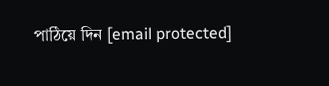পাঠিয়ে দিন [email protected]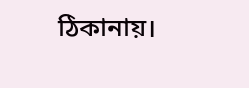ঠিকানায়।